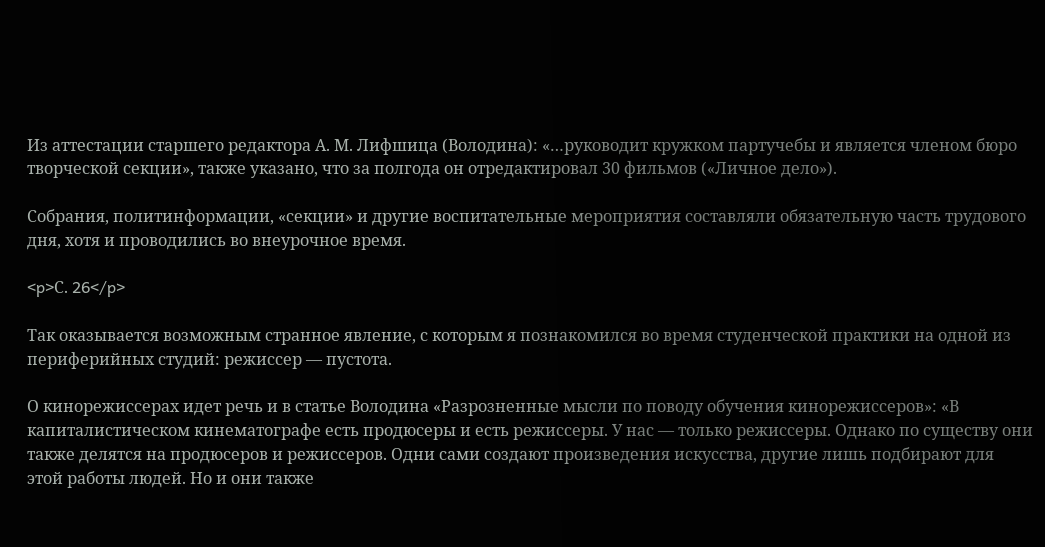Из аттестации старшего редактора А. М. Лифшица (Володина): «…руководит кружком партучебы и является членом бюро творческой секции», также указано, что за полгода он отредактировал 30 фильмов («Личное дело»).

Собрания, политинформации, «секции» и другие воспитательные мероприятия составляли обязательную часть трудового дня, хотя и проводились во внеурочное время.

<p>С. 26</p>

Так оказывается возможным странное явление, с которым я познакомился во время студенческой практики на одной из периферийных студий: режиссер — пустота.

О кинорежиссерах идет речь и в статье Володина «Разрозненные мысли по поводу обучения кинорежиссеров»: «В капиталистическом кинематографе есть продюсеры и есть режиссеры. У нас — только режиссеры. Однако по существу они также делятся на продюсеров и режиссеров. Одни сами создают произведения искусства, другие лишь подбирают для этой работы людей. Но и они также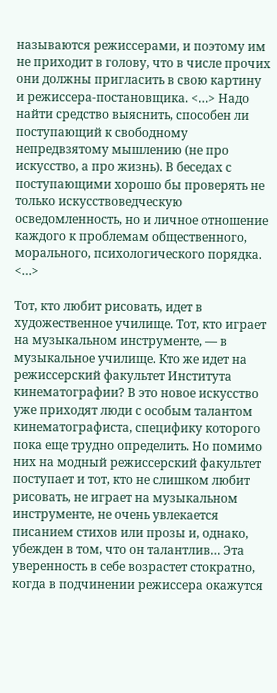называются режиссерами, и поэтому им не приходит в голову, что в числе прочих они должны пригласить в свою картину и режиссера-постановщика. <…> Надо найти средство выяснить, способен ли поступающий к свободному непредвзятому мышлению (не про искусство, а про жизнь). В беседах с поступающими хорошо бы проверять не только искусствоведческую осведомленность, но и личное отношение каждого к проблемам общественного, морального, психологического порядка. <…>

Тот, кто любит рисовать, идет в художественное училище. Тот, кто играет на музыкальном инструменте, — в музыкальное училище. Кто же идет на режиссерский факультет Института кинематографии? В это новое искусство уже приходят люди с особым талантом кинематографиста, специфику которого пока еще трудно определить. Но помимо них на модный режиссерский факультет поступает и тот, кто не слишком любит рисовать, не играет на музыкальном инструменте, не очень увлекается писанием стихов или прозы и, однако, убежден в том, что он талантлив… Эта уверенность в себе возрастет стократно, когда в подчинении режиссера окажутся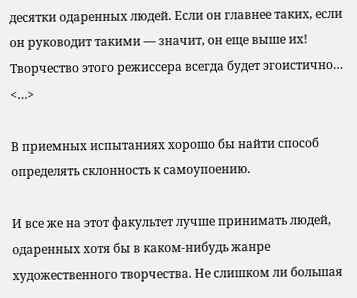десятки одаренных людей. Если он главнее таких, если он руководит такими — значит, он еще выше их! Творчество этого режиссера всегда будет эгоистично… <…>

В приемных испытаниях хорошо бы найти способ определять склонность к самоупоению.

И все же на этот факультет лучше принимать людей, одаренных хотя бы в каком-нибудь жанре художественного творчества. Не слишком ли большая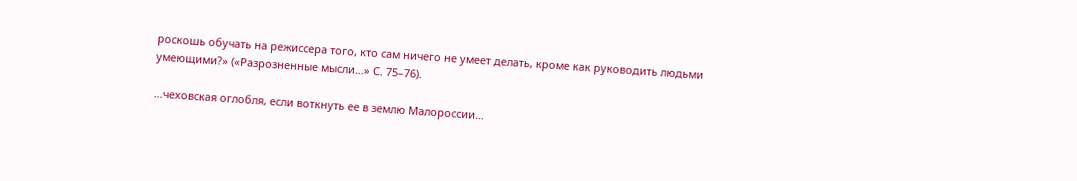роскошь обучать на режиссера того, кто сам ничего не умеет делать, кроме как руководить людьми умеющими?» («Разрозненные мысли…» С. 75–76).

…чеховская оглобля, если воткнуть ее в землю Малороссии…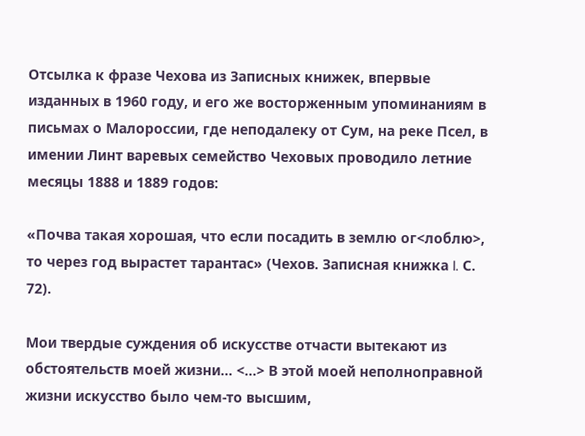Отсылка к фразе Чехова из Записных книжек, впервые изданных в 1960 году, и его же восторженным упоминаниям в письмах о Малороссии, где неподалеку от Сум, на реке Псел, в имении Линт варевых семейство Чеховых проводило летние месяцы 1888 и 1889 годов:

«Почва такая хорошая, что если посадить в землю ог<лоблю>, то через год вырастет тарантас» (Чехов. Записная книжка I. С. 72).

Мои твердые суждения об искусстве отчасти вытекают из обстоятельств моей жизни… <…> В этой моей неполноправной жизни искусство было чем-то высшим,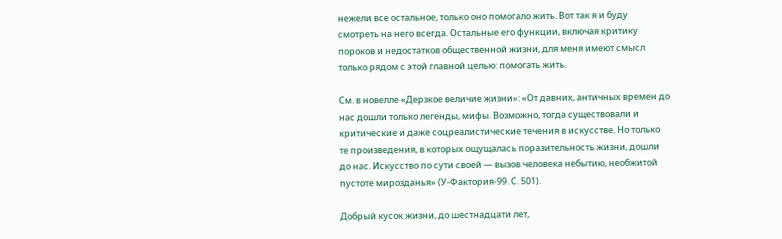нежели все остальное, только оно помогало жить. Вот так я и буду смотреть на него всегда. Остальные его функции, включая критику пороков и недостатков общественной жизни, для меня имеют смысл только рядом с этой главной целью: помогать жить.

См. в новелле «Дерзкое величие жизни»: «От давних, античных времен до нас дошли только легенды, мифы. Возможно, тогда существовали и критические и даже соцреалистические течения в искусстве. Но только те произведения, в которых ощущалась поразительность жизни, дошли до нас. Искусство по сути своей — вызов человека небытию, необжитой пустоте мирозданья» (У-Фактория-99. С. 501).

Добрый кусок жизни, до шестнадцати лет,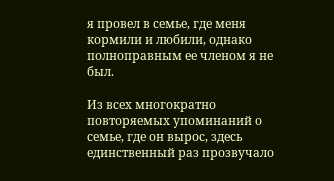я провел в семье, где меня кормили и любили, однако полноправным ее членом я не был.

Из всех многократно повторяемых упоминаний о семье, где он вырос, здесь единственный раз прозвучало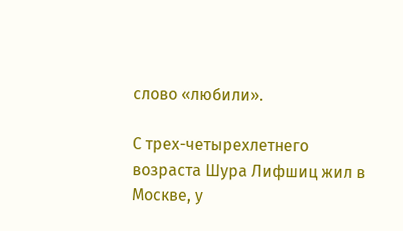слово «любили».

С трех-четырехлетнего возраста Шура Лифшиц жил в Москве, у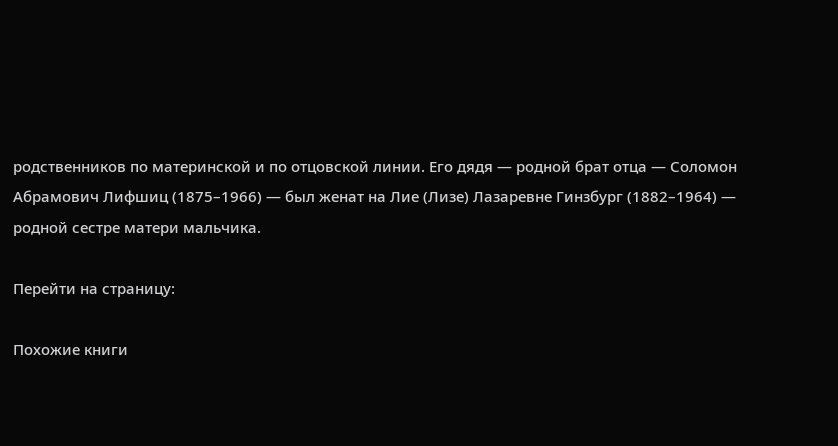родственников по материнской и по отцовской линии. Его дядя — родной брат отца — Соломон Абрамович Лифшиц (1875–1966) — был женат на Лие (Лизе) Лазаревне Гинзбург (1882–1964) — родной сестре матери мальчика.

Перейти на страницу:

Похожие книги